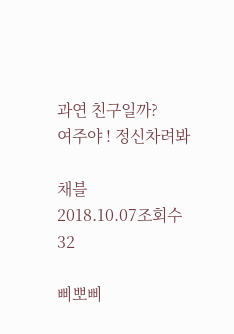과연 친구일까?
여주야 ! 정신차려봐

채블
2018.10.07조회수 32

삐뽀삐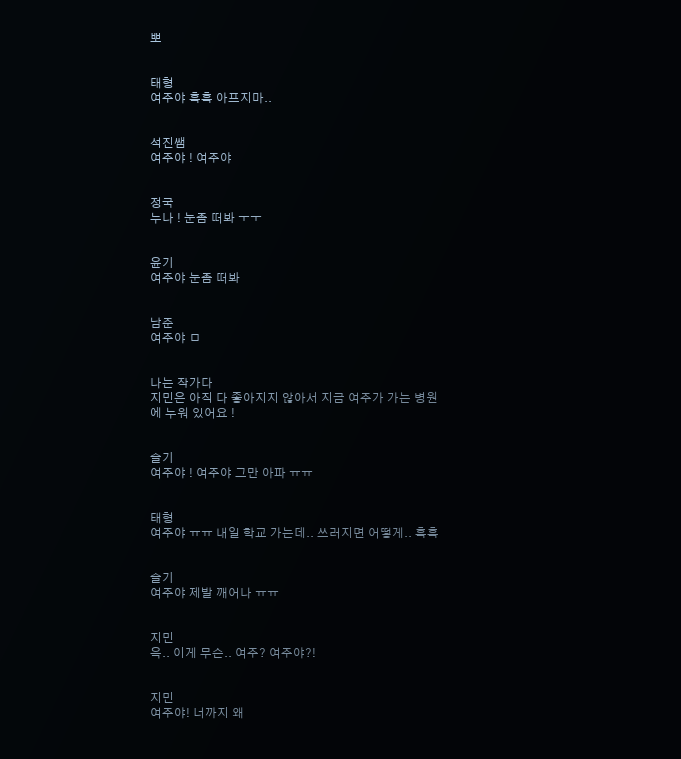뽀


태형
여주야 흑흑 아프지마..


석진쌤
여주야 ! 여주야


정국
누나 ! 눈좀 떠봐 ㅜㅜ


윤기
여주야 눈좀 떠봐


남준
여주야 ㅁ


나는 작가다
지민은 아직 다 좋아지지 않아서 지금 여주가 가는 병원에 누워 있어요 !


슬기
여주야 ! 여주야 그만 아파 ㅠㅠ


태형
여주야 ㅠㅠ 내일 학교 가는데.. 쓰러지면 어떻게.. 흑흑


슬기
여주야 제발 깨어나 ㅠㅠ


지민
윽.. 이게 무슨.. 여주? 여주야?!


지민
여주야! 너까지 왜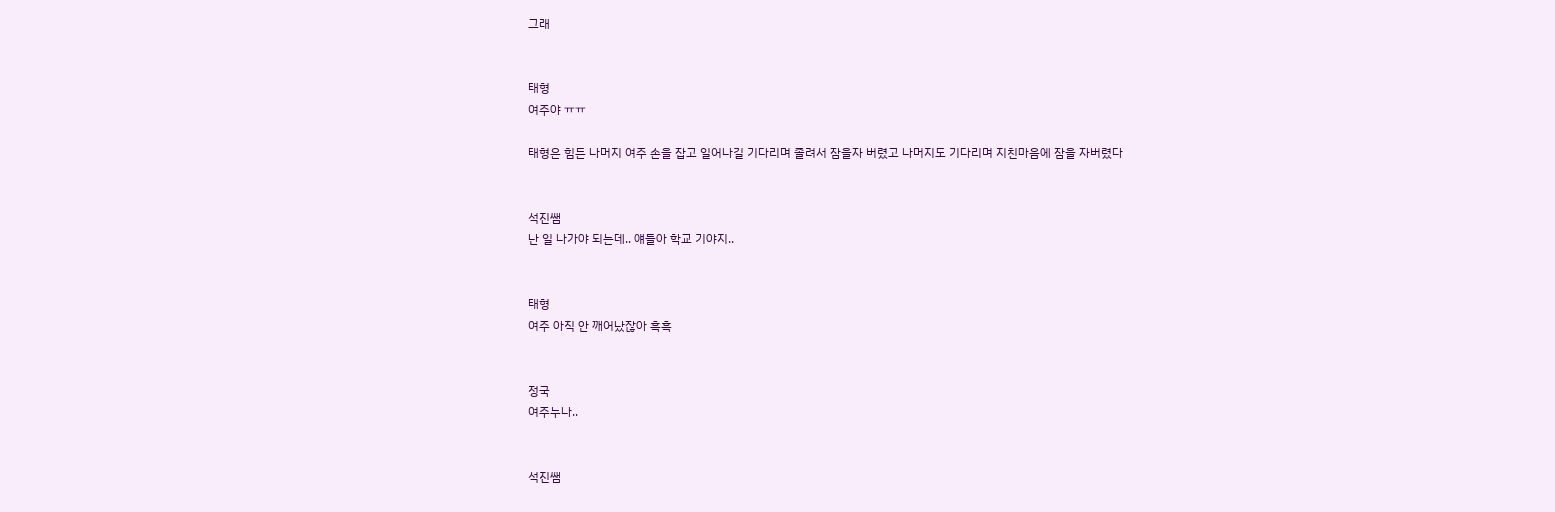그래


태형
여주야 ㅠㅠ

태형은 힘든 나머지 여주 손을 잡고 일어나길 기다리며 졸려서 잠을자 버렸고 나머지도 기다리며 지친마음에 잠을 자버렸다


석진쌤
난 일 나가야 되는데.. 얘들아 학교 기야지..


태형
여주 아직 안 깨어났잖아 흑흑


정국
여주누나..


석진쌤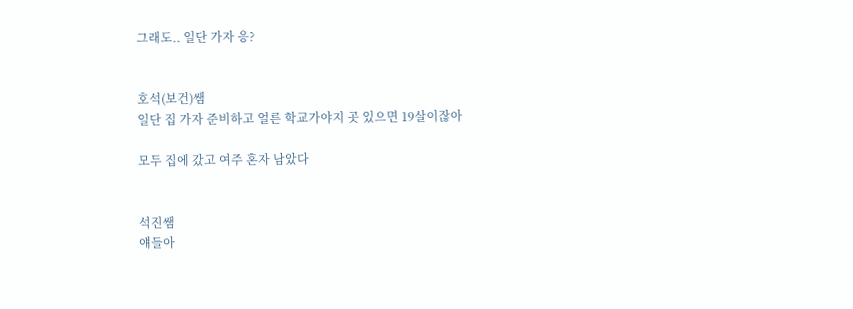그래도.. 일단 가자 응?


호석(보건)쌤
일단 집 가자 준비하고 얼른 학교가야지 곳 있으면 19살이잖아

모두 집에 갔고 여주 혼자 남았다


석진쌤
얘들아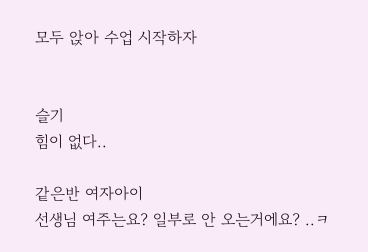모두 앉아 수업 시작하자


슬기
힘이 없다..

같은반 여자아이
선생님 여주는요? 일부로 안 오는거에요? ..ㅋ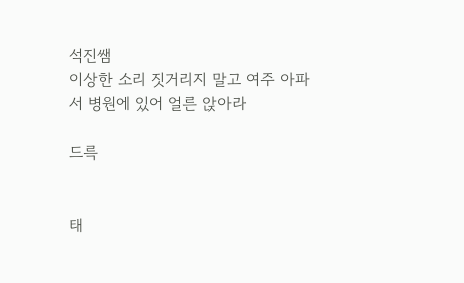석진쌤
이상한 소리 짓거리지 말고 여주 아파서 병원에 있어 얼른 앉아라

드륵


태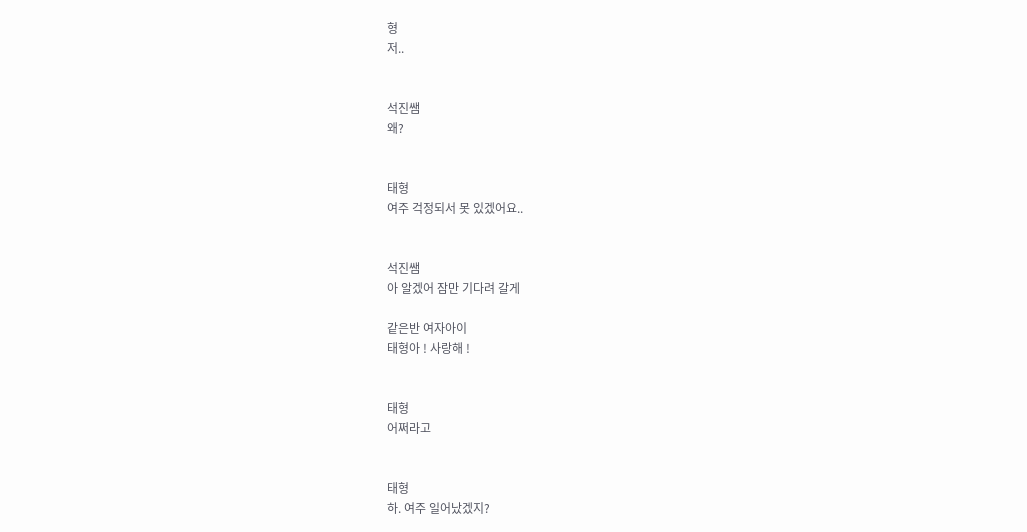형
저..


석진쌤
왜?


태형
여주 걱정되서 못 있겠어요..


석진쌤
아 알겠어 잠만 기다려 갈게

같은반 여자아이
태형아 ! 사랑해 !


태형
어쩌라고


태형
하. 여주 일어났겠지?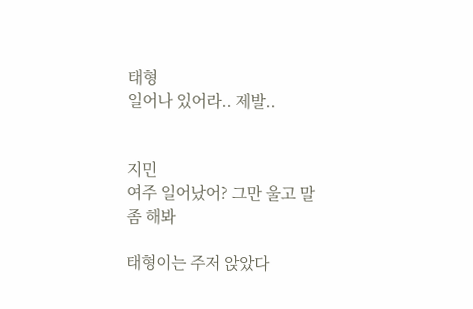태형
일어나 있어라.. 제발..


지민
여주 일어났어? 그만 울고 말좀 해봐

태형이는 주저 앉았다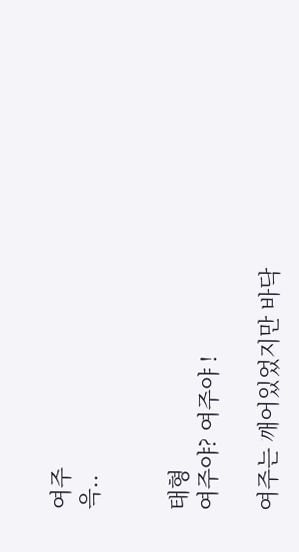여주
윽..


태형
여주야? 여주야 !

여주는 깨어있었지만 바닥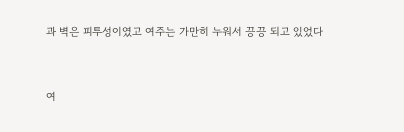과 벽은 피투성이였고 여주는 가만히 누워서 끙끙 되고 있었다


여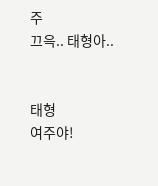주
끄윽.. 태형아..


태형
여주야!